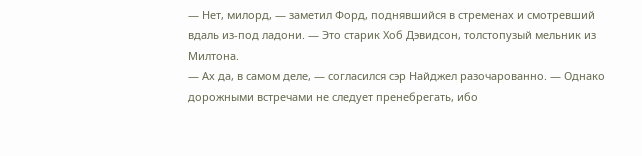— Нет, милорд, — заметил Форд, поднявшийся в стременах и смотревший вдаль из-под ладони. — Это старик Хоб Дэвидсон, толстопузый мельник из Милтона.
— Ах да, в самом деле, — согласился сэр Найджел разочарованно. — Однако дорожными встречами не следует пренебрегать, ибо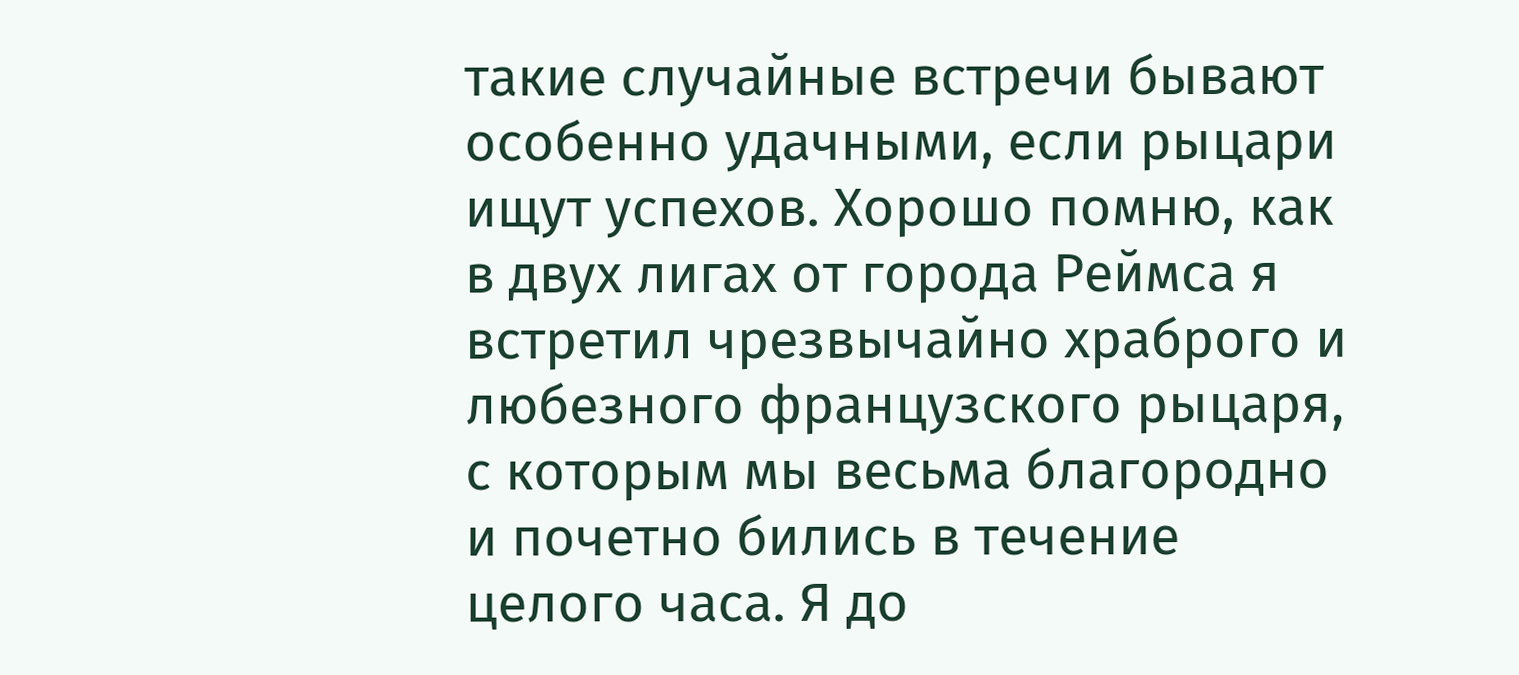такие случайные встречи бывают особенно удачными, если рыцари ищут успехов. Хорошо помню, как в двух лигах от города Реймса я встретил чрезвычайно храброго и любезного французского рыцаря, с которым мы весьма благородно и почетно бились в течение целого часа. Я до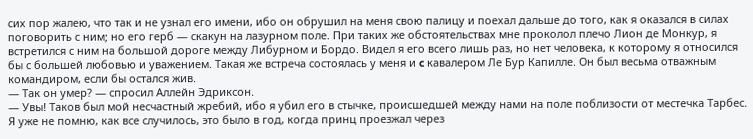сих пор жалею, что так и не узнал его имени, ибо он обрушил на меня свою палицу и поехал дальше до того, как я оказался в силах поговорить с ним; но его герб — скакун на лазурном поле. При таких же обстоятельствах мне проколол плечо Лион де Монкур, я встретился с ним на большой дороге между Либурном и Бордо. Видел я его всего лишь раз, но нет человека, к которому я относился бы с большей любовью и уважением. Такая же встреча состоялась у меня и c кавалером Ле Бур Капилле. Он был весьма отважным командиром, если бы остался жив.
— Так он умер? — спросил Аллейн Эдриксон.
— Увы! Таков был мой несчастный жребий, ибо я убил его в стычке, происшедшей между нами на поле поблизости от местечка Тарбес. Я уже не помню, как все случилось, это было в год, когда принц проезжал через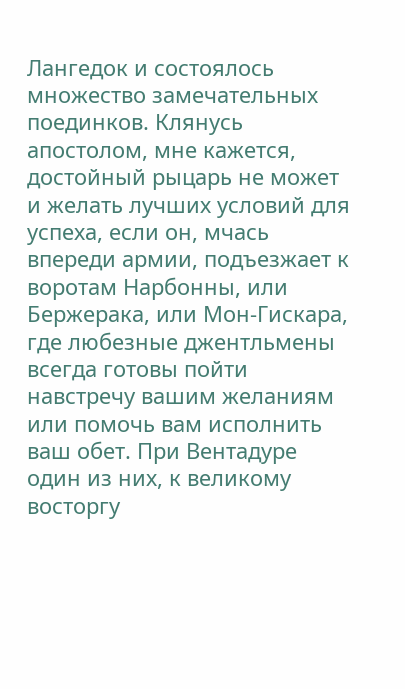Лангедок и состоялось множество замечательных поединков. Клянусь апостолом, мне кажется, достойный рыцарь не может и желать лучших условий для успеха, если он, мчась впереди армии, подъезжает к воротам Нарбонны, или Бержерака, или Мон-Гискара, где любезные джентльмены всегда готовы пойти навстречу вашим желаниям или помочь вам исполнить ваш обет. При Вентадуре один из них, к великому восторгу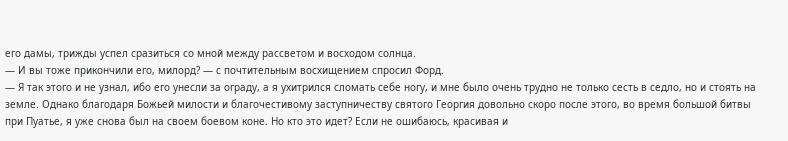его дамы, трижды успел сразиться со мной между рассветом и восходом солнца.
— И вы тоже прикончили его, милорд? — с почтительным восхищением спросил Форд.
— Я так этого и не узнал, ибо его унесли за ограду, а я ухитрился сломать себе ногу, и мне было очень трудно не только сесть в седло, но и стоять на земле. Однако благодаря Божьей милости и благочестивому заступничеству святого Георгия довольно скоро после этого, во время большой битвы при Пуатье, я уже снова был на своем боевом коне. Но кто это идет? Если не ошибаюсь, красивая и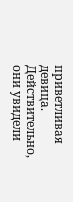приветливая девица.
Действительно, они увидели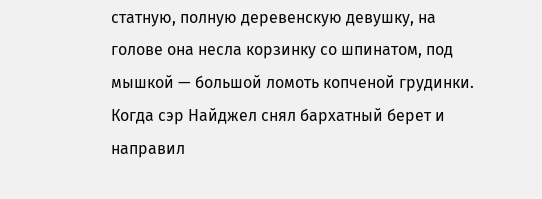статную, полную деревенскую девушку, на голове она несла корзинку со шпинатом, под мышкой — большой ломоть копченой грудинки. Когда сэр Найджел снял бархатный берет и направил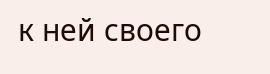к ней своего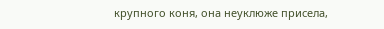крупного коня, она неуклюже присела,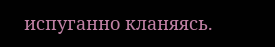испуганно кланяясь.